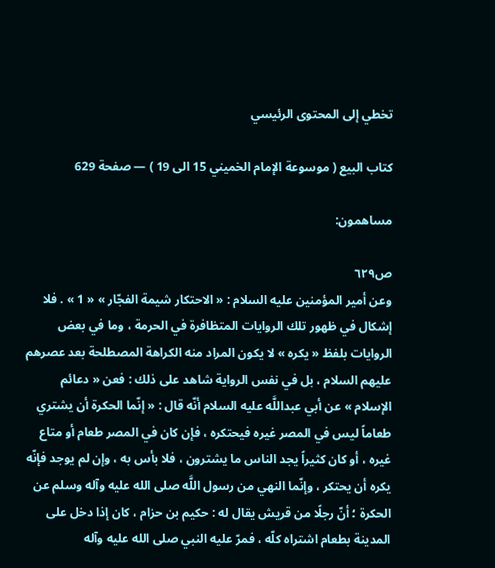تخطي إلى المحتوى الرئيسي

كتاب البيع ( موسوعة الإمام الخميني 15 الى 19 ) — صفحة 629

مساهمون:

ص٦٢٩
وعن أمير المؤمنين عليه السلام : « الاحتكار شيمة الفجّار » « 1 » . فلا إشكال في ظهور تلك الروايات المتظافرة في الحرمة ، وما في بعض الروايات بلفظ « يكره » لا يكون المراد منه الكراهة المصطلحة بعد عصرهم عليهم السلام ، بل في نفس الرواية شاهد على ذلك : فعن « دعائم الإسلام » عن أبي عبداللَّه عليه السلام أنّه قال : « إنّما الحكرة أن يشتري طعاماً ليس في المصر غيره فيحتكره ، فإن كان في المصر طعام أو متاع غيره ، أو كان كثيراً يجد الناس ما يشترون ، فلا بأس به ، وإن لم يوجد فإنّه يكره أن يحتكر ، وإنّما النهي من رسول اللَّه صلى الله عليه وآله وسلم عن الحكرة ؛ أنّ رجلًا من قريش يقال له : حكيم بن حزام ، كان إذا دخل على المدينة بطعام اشتراه كلّه ، فمرّ عليه النبي صلى الله عليه وآله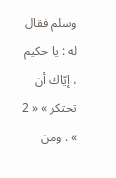وسلم فقال له : يا حكيم ، إيّاك أن تحتكر » « 2 » . ومن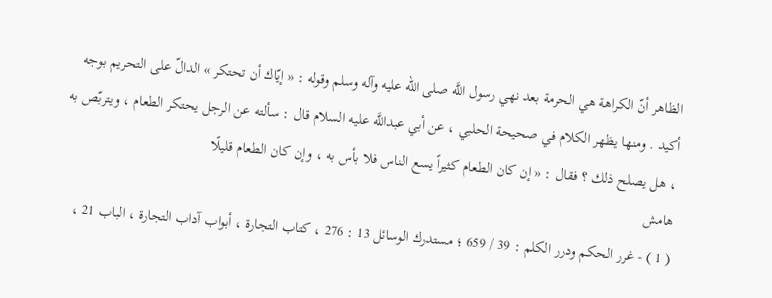الظاهر أنّ الكراهة هي الحرمة بعد نهي رسول اللَّه صلى الله عليه وآله وسلم وقوله : « إيّاك أن تحتكر » الدالّ على التحريم بوجه أكيد . ومنها يظهر الكلام في صحيحة الحلبي ، عن أبي عبداللَّه عليه السلام قال : سألته عن الرجل يحتكر الطعام ، ويتربّص به ، هل يصلح ذلك ؟ فقال : « إن كان الطعام كثيراً يسع الناس فلا بأس به ، وإن كان الطعام قليلًا
هامش
( 1 ) - غرر الحكم ودرر الكلم : 39 / 659 ؛ مستدرك الوسائل 13 : 276 ، كتاب التجارة ، أبواب آداب التجارة ، الباب 21 ،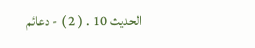الحديث 10 . ( 2 ) - دعائم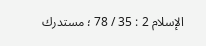الإسلام 2 : 35 / 78 ؛ مستدرك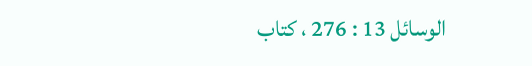الوسائل 13 : 276 ، كتاب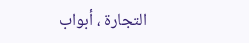التجارة ، أبواب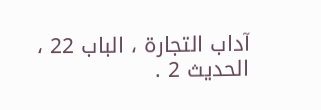آداب التجارة ، الباب 22 ، الحديث 2 .